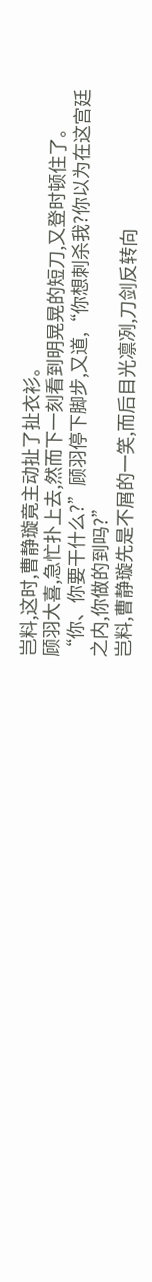岂料,这时,曹静璇竟主动扯了扯衣衫。
顾羽大喜,急忙扑上去,然而下一刻看到明晃晃的短刀,又登时顿住了。
“你、你要干什么?”顾羽停下脚步,又道,“你想刺杀我?你以为在这宫廷之内,你做的到吗?”
岂料,曹静璇先是不屑的一笑,而后目光凛冽,刀剑反转向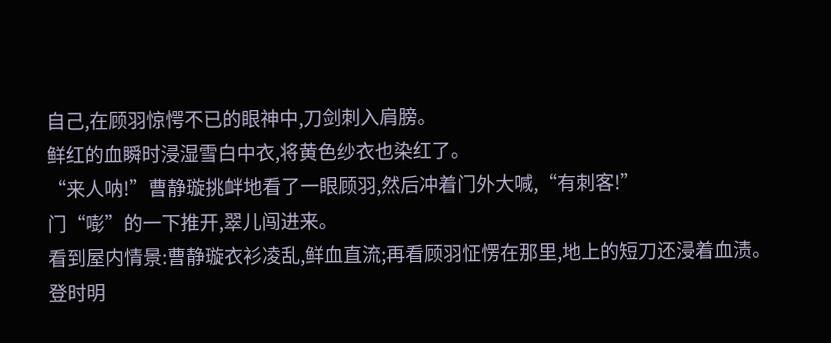自己,在顾羽惊愕不已的眼神中,刀剑刺入肩膀。
鲜红的血瞬时浸湿雪白中衣,将黄色纱衣也染红了。
“来人呐!”曹静璇挑衅地看了一眼顾羽,然后冲着门外大喊,“有刺客!”
门“嘭”的一下推开,翠儿闯进来。
看到屋内情景:曹静璇衣衫凌乱,鲜血直流;再看顾羽怔愣在那里,地上的短刀还浸着血渍。
登时明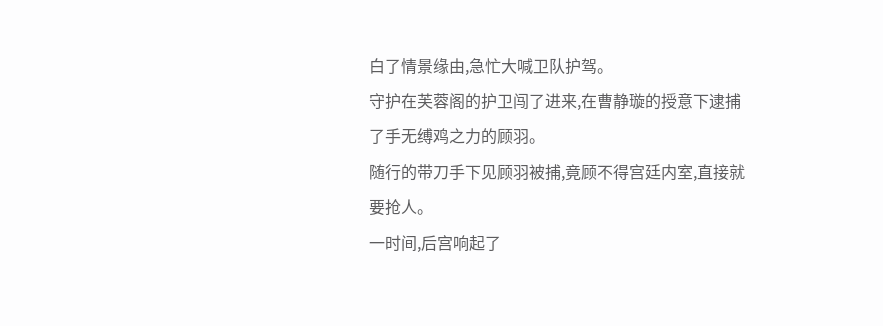白了情景缘由,急忙大喊卫队护驾。
守护在芙蓉阁的护卫闯了进来,在曹静璇的授意下逮捕了手无缚鸡之力的顾羽。
随行的带刀手下见顾羽被捕,竟顾不得宫廷内室,直接就要抢人。
一时间,后宫响起了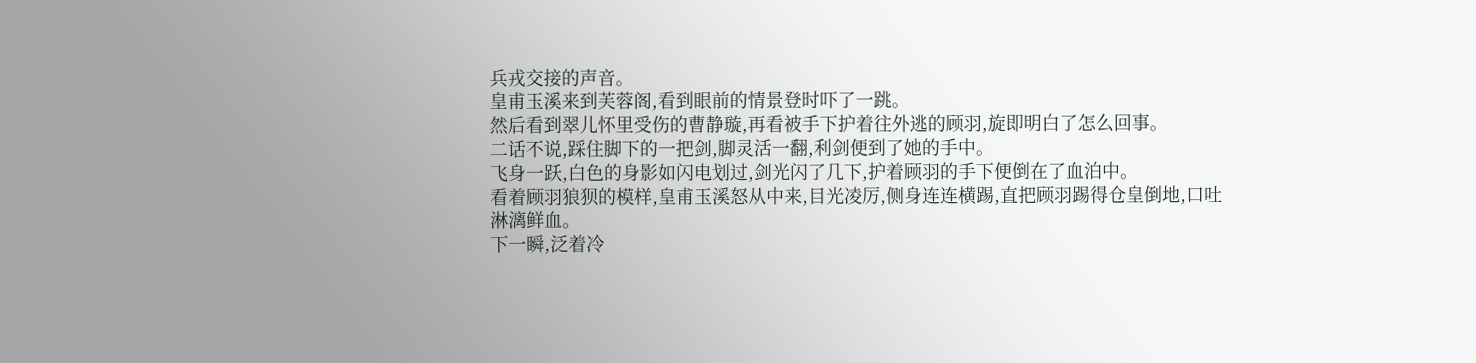兵戎交接的声音。
皇甫玉溪来到芙蓉阁,看到眼前的情景登时吓了一跳。
然后看到翠儿怀里受伤的曹静璇,再看被手下护着往外逃的顾羽,旋即明白了怎么回事。
二话不说,踩住脚下的一把剑,脚灵活一翻,利剑便到了她的手中。
飞身一跃,白色的身影如闪电划过,剑光闪了几下,护着顾羽的手下便倒在了血泊中。
看着顾羽狼狈的模样,皇甫玉溪怒从中来,目光凌厉,侧身连连横踢,直把顾羽踢得仓皇倒地,口吐淋漓鲜血。
下一瞬,泛着冷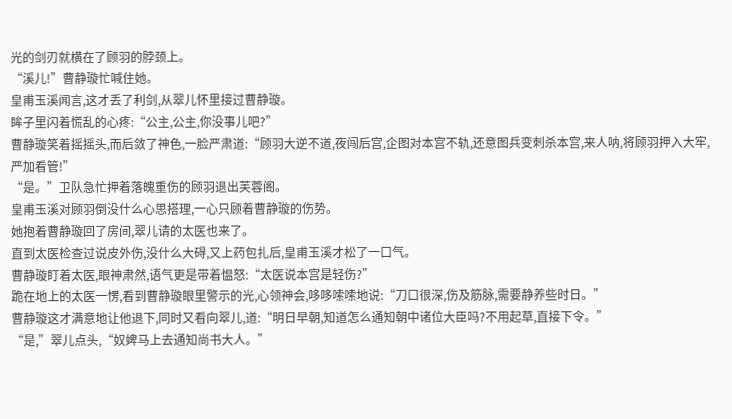光的剑刃就横在了顾羽的脖颈上。
“溪儿!”曹静璇忙喊住她。
皇甫玉溪闻言,这才丢了利剑,从翠儿怀里接过曹静璇。
眸子里闪着慌乱的心疼:“公主,公主,你没事儿吧?”
曹静璇笑着摇摇头,而后敛了神色,一脸严肃道:“顾羽大逆不道,夜闯后宫,企图对本宫不轨,还意图兵变刺杀本宫,来人呐,将顾羽押入大牢,严加看管!”
“是。”卫队急忙押着落魄重伤的顾羽退出芙蓉阁。
皇甫玉溪对顾羽倒没什么心思搭理,一心只顾着曹静璇的伤势。
她抱着曹静璇回了房间,翠儿请的太医也来了。
直到太医检查过说皮外伤,没什么大碍,又上药包扎后,皇甫玉溪才松了一口气。
曹静璇盯着太医,眼神肃然,语气更是带着愠怒:“太医说本宫是轻伤?”
跪在地上的太医一愣,看到曹静璇眼里警示的光,心领神会,哆哆嗦嗦地说:“刀口很深,伤及筋脉,需要静养些时日。”
曹静璇这才满意地让他退下,同时又看向翠儿,道:“明日早朝,知道怎么通知朝中诸位大臣吗?不用起草,直接下令。”
“是,”翠儿点头,“奴婢马上去通知尚书大人。”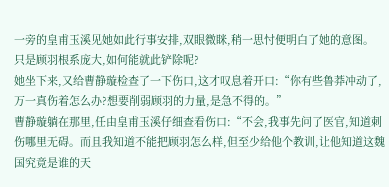一旁的皇甫玉溪见她如此行事安排,双眼微眯,稍一思忖便明白了她的意图。
只是顾羽根系庞大,如何能就此铲除呢?
她坐下来,又给曹静璇检查了一下伤口,这才叹息着开口:“你有些鲁莽冲动了,万一真伤着怎么办?想要削弱顾羽的力量,是急不得的。”
曹静璇躺在那里,任由皇甫玉溪仔细查看伤口:“不会,我事先问了医官,知道刺伤哪里无碍。而且我知道不能把顾羽怎么样,但至少给他个教训,让他知道这魏国究竟是谁的天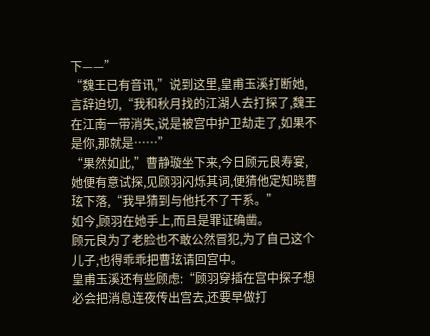下——”
“魏王已有音讯,”说到这里,皇甫玉溪打断她,言辞迫切,“我和秋月找的江湖人去打探了,魏王在江南一带消失,说是被宫中护卫劫走了,如果不是你,那就是……”
“果然如此,”曹静璇坐下来,今日顾元良寿宴,她便有意试探,见顾羽闪烁其词,便猜他定知晓曹玹下落,“我早猜到与他托不了干系。”
如今,顾羽在她手上,而且是罪证确凿。
顾元良为了老脸也不敢公然冒犯,为了自己这个儿子,也得乖乖把曹玹请回宫中。
皇甫玉溪还有些顾虑:“顾羽穿插在宫中探子想必会把消息连夜传出宫去,还要早做打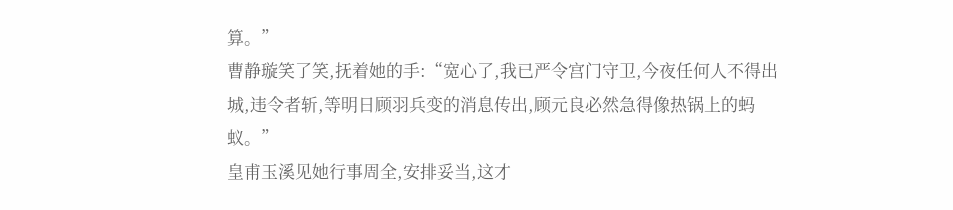算。”
曹静璇笑了笑,抚着她的手:“宽心了,我已严令宫门守卫,今夜任何人不得出城,违令者斩,等明日顾羽兵变的消息传出,顾元良必然急得像热锅上的蚂蚁。”
皇甫玉溪见她行事周全,安排妥当,这才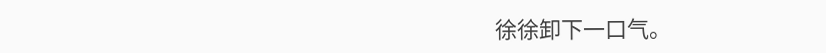徐徐卸下一口气。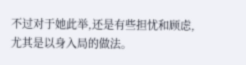不过对于她此举,还是有些担忧和顾虑,尤其是以身入局的做法。